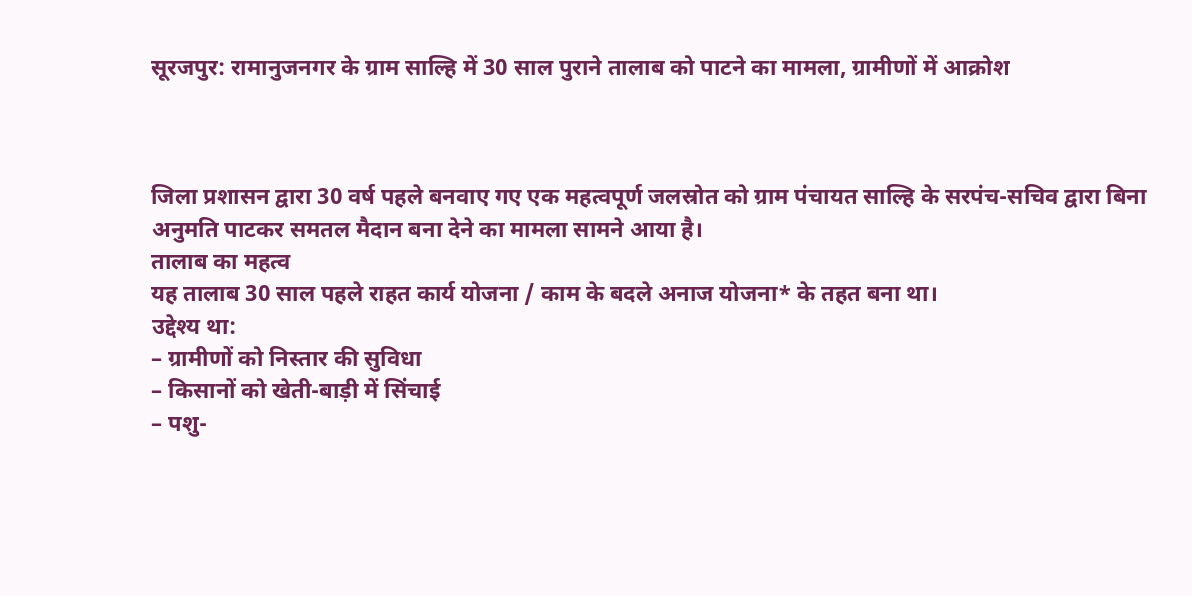सूरजपुर: रामानुजनगर के ग्राम साल्हि में 30 साल पुराने तालाब को पाटने का मामला, ग्रामीणों में आक्रोश



जिला प्रशासन द्वारा 30 वर्ष पहले बनवाए गए एक महत्वपूर्ण जलस्रोत को ग्राम पंचायत साल्हि के सरपंच-सचिव द्वारा बिना अनुमति पाटकर समतल मैदान बना देने का मामला सामने आया है।
तालाब का महत्व
यह तालाब 30 साल पहले राहत कार्य योजना / काम के बदले अनाज योजना* के तहत बना था।
उद्देश्य था:
– ग्रामीणों को निस्तार की सुविधा
– किसानों को खेती-बाड़ी में सिंचाई
– पशु-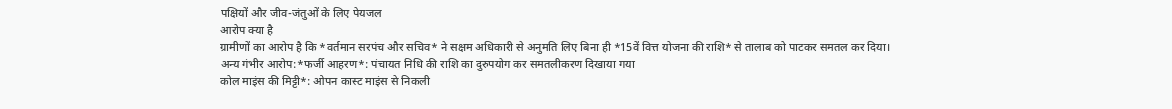पक्षियों और जीव-जंतुओं के लिए पेयजल
आरोप क्या है
ग्रामीणों का आरोप है कि *वर्तमान सरपंच और सचिव* ने सक्षम अधिकारी से अनुमति लिए बिना ही *15वें वित्त योजना की राशि* से तालाब को पाटकर समतल कर दिया।
अन्य गंभीर आरोप:*फर्जी आहरण*: पंचायत निधि की राशि का दुरुपयोग कर समतलीकरण दिखाया गया
कोल माइंस की मिट्टी*: ओपन कास्ट माइंस से निकली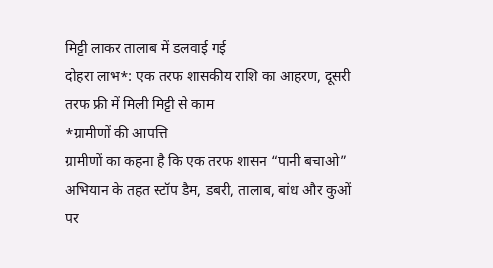मिट्टी लाकर तालाब में डलवाई गई
दोहरा लाभ*: एक तरफ शासकीय राशि का आहरण, दूसरी तरफ फ्री में मिली मिट्टी से काम
*ग्रामीणों की आपत्ति
ग्रामीणों का कहना है कि एक तरफ शासन “पानी बचाओ” अभियान के तहत स्टॉप डैम, डबरी, तालाब, बांध और कुओं पर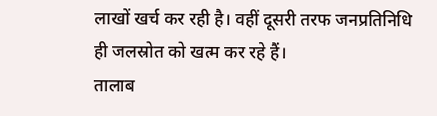लाखों खर्च कर रही है। वहीं दूसरी तरफ जनप्रतिनिधि ही जलस्रोत को खत्म कर रहे हैं।
तालाब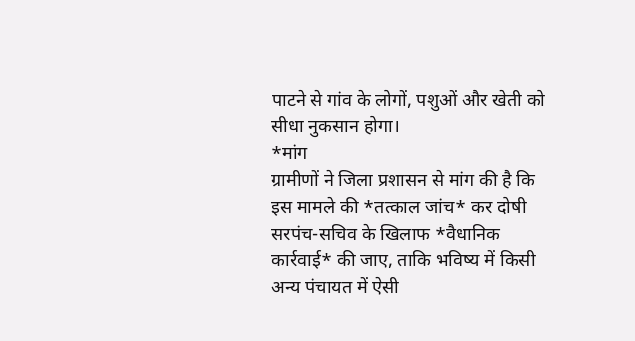पाटने से गांव के लोगों, पशुओं और खेती को सीधा नुकसान होगा।
*मांग
ग्रामीणों ने जिला प्रशासन से मांग की है कि इस मामले की *तत्काल जांच* कर दोषी सरपंच-सचिव के खिलाफ *वैधानिक कार्रवाई* की जाए, ताकि भविष्य में किसी अन्य पंचायत में ऐसी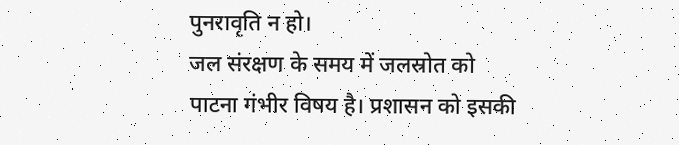पुनरावृति न हो।
जल संरक्षण के समय में जलस्रोत को पाटना गंभीर विषय है। प्रशासन को इसकी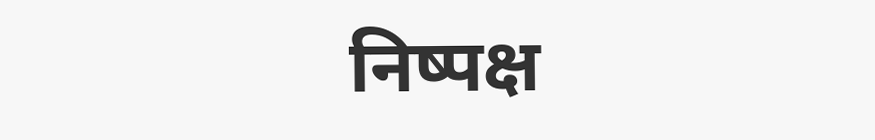निष्पक्ष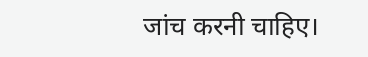जांच करनी चाहिए।